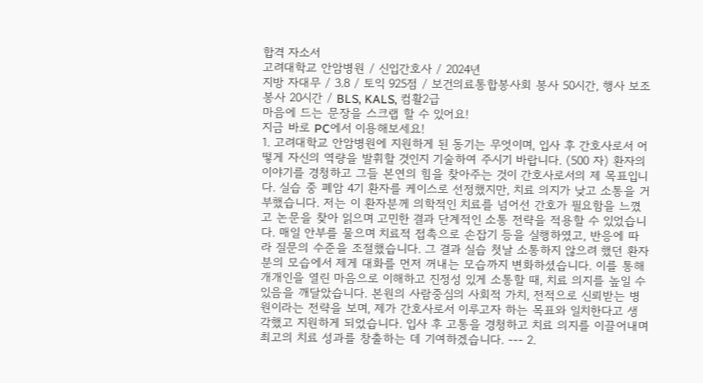합격 자소서
고려대학교 안암병원 / 신입간호사 / 2024년
지방 자대무 / 3.8 / 토익 925점 / 보건의료통합봉사회 봉사 50시간, 행사 보조 봉사 20시간 / BLS, KALS, 컴활2급
마음에 드는 문장을 스크랩 할 수 있어요!
지금 바로 PC에서 이용해보세요!
1. 고려대학교 안암병원에 지원하게 된 동기는 무엇이며, 입사 후 간호사로서 어떻게 자신의 역량을 발휘할 것인지 기술하여 주시기 바랍니다. (500 자) 환자의 이야기를 경청하고 그들 본연의 힘을 찾아주는 것이 간호사로서의 제 목표입니다. 실습 중 폐암 4기 환자를 케이스로 선정했지만, 치료 의지가 낮고 소통을 거부했습니다. 저는 이 환자분께 의학적인 치료를 넘어선 간호가 필요함을 느꼈고 논문을 찾아 읽으며 고민한 결과 단계적인 소통 전략을 적용할 수 있었습니다. 매일 안부를 물으며 치료적 접촉으로 손잡기 등을 실행하였고, 반응에 따라 질문의 수준을 조절했습니다. 그 결과 실습 첫날 소통하지 않으려 했던 환자분의 모습에서 제게 대화를 먼저 꺼내는 모습까지 변화하셨습니다. 이를 통해 개개인을 열린 마음으로 이해하고 진정성 있게 소통할 때, 치료 의지를 높일 수 있음을 깨달았습니다. 본원의 사람중심의 사회적 가치, 전적으로 신뢰받는 병원이라는 전략을 보며, 제가 간호사로서 이루고자 하는 목표와 일치한다고 생각했고 지원하게 되었습니다. 입사 후 고통을 경청하고 치료 의지를 이끌어내며 최고의 치료 성과를 창출하는 데 기여하겠습니다. --- 2.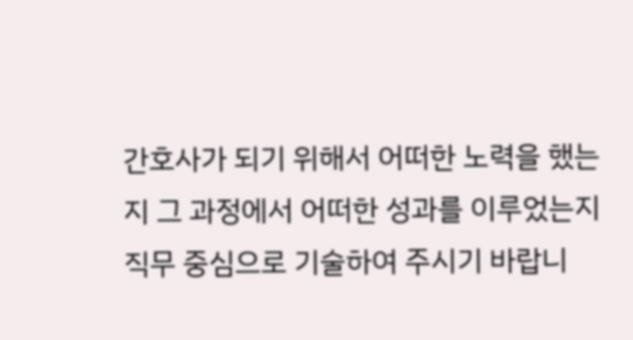간호사가 되기 위해서 어떠한 노력을 했는지 그 과정에서 어떠한 성과를 이루었는지 직무 중심으로 기술하여 주시기 바랍니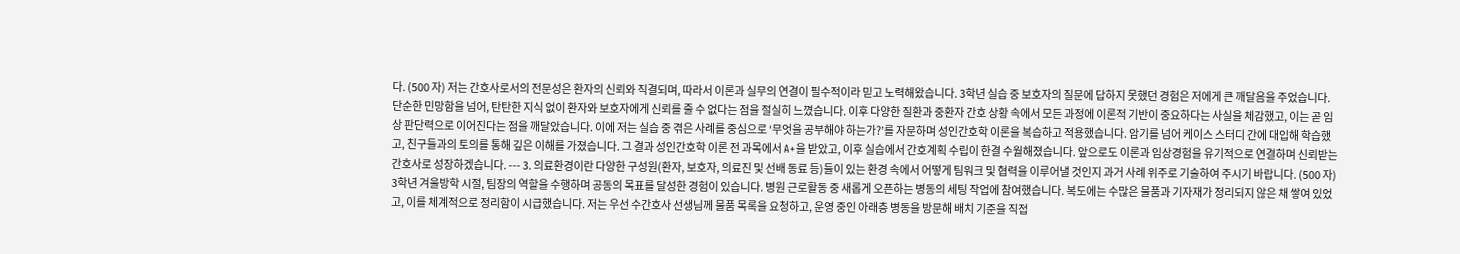다. (500 자) 저는 간호사로서의 전문성은 환자의 신뢰와 직결되며, 따라서 이론과 실무의 연결이 필수적이라 믿고 노력해왔습니다. 3학년 실습 중 보호자의 질문에 답하지 못했던 경험은 저에게 큰 깨달음을 주었습니다. 단순한 민망함을 넘어, 탄탄한 지식 없이 환자와 보호자에게 신뢰를 줄 수 없다는 점을 절실히 느꼈습니다. 이후 다양한 질환과 중환자 간호 상황 속에서 모든 과정에 이론적 기반이 중요하다는 사실을 체감했고, 이는 곧 임상 판단력으로 이어진다는 점을 깨달았습니다. 이에 저는 실습 중 겪은 사례를 중심으로 ‘무엇을 공부해야 하는가?’를 자문하며 성인간호학 이론을 복습하고 적용했습니다. 암기를 넘어 케이스 스터디 간에 대입해 학습했고, 친구들과의 토의를 통해 깊은 이해를 가졌습니다. 그 결과 성인간호학 이론 전 과목에서 A+을 받았고, 이후 실습에서 간호계획 수립이 한결 수월해졌습니다. 앞으로도 이론과 임상경험을 유기적으로 연결하며 신뢰받는 간호사로 성장하겠습니다. --- 3. 의료환경이란 다양한 구성원(환자, 보호자, 의료진 및 선배 동료 등)들이 있는 환경 속에서 어떻게 팀워크 및 협력을 이루어낼 것인지 과거 사례 위주로 기술하여 주시기 바랍니다. (500 자) 3학년 겨울방학 시절, 팀장의 역할을 수행하며 공동의 목표를 달성한 경험이 있습니다. 병원 근로활동 중 새롭게 오픈하는 병동의 세팅 작업에 참여했습니다. 복도에는 수많은 물품과 기자재가 정리되지 않은 채 쌓여 있었고, 이를 체계적으로 정리함이 시급했습니다. 저는 우선 수간호사 선생님께 물품 목록을 요청하고, 운영 중인 아래층 병동을 방문해 배치 기준을 직접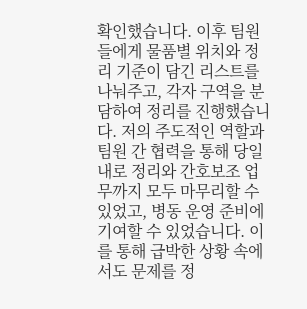확인했습니다. 이후 팀원들에게 물품별 위치와 정리 기준이 담긴 리스트를 나눠주고, 각자 구역을 분담하여 정리를 진행했습니다. 저의 주도적인 역할과 팀원 간 협력을 통해 당일 내로 정리와 간호보조 업무까지 모두 마무리할 수 있었고, 병동 운영 준비에 기여할 수 있었습니다. 이를 통해 급박한 상황 속에서도 문제를 정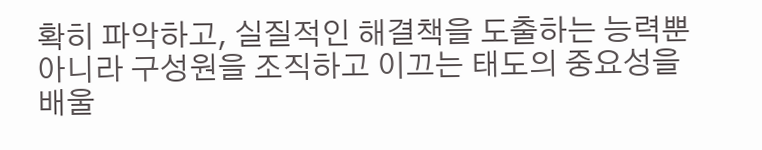확히 파악하고, 실질적인 해결책을 도출하는 능력뿐 아니라 구성원을 조직하고 이끄는 태도의 중요성을 배울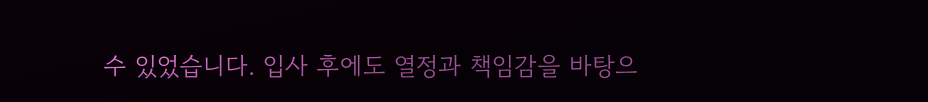수 있었습니다. 입사 후에도 열정과 책임감을 바탕으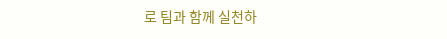로 팀과 함께 실천하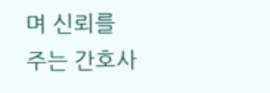며 신뢰를 주는 간호사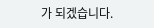가 되겠습니다.